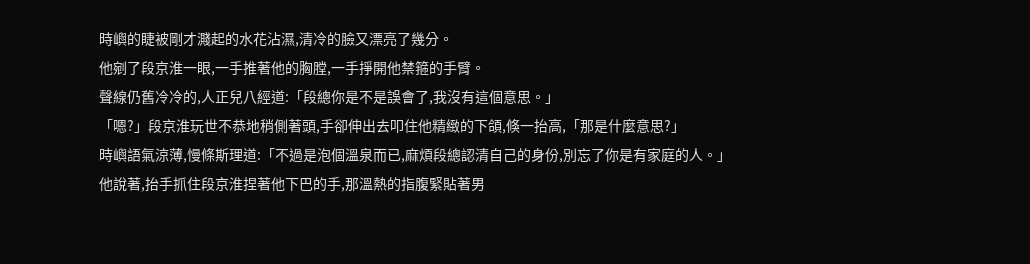時嶼的睫被剛才濺起的水花沾濕,清冷的臉又漂亮了幾分。
他剜了段京淮一眼,一手推著他的胸膛,一手掙開他禁箍的手臂。
聲線仍舊冷冷的,人正兒八經道:「段總你是不是誤會了,我沒有這個意思。」
「嗯?」段京淮玩世不恭地稍側著頭,手卻伸出去叩住他精緻的下頜,倏一抬高,「那是什麼意思?」
時嶼語氣涼薄,慢條斯理道:「不過是泡個溫泉而已,麻煩段總認清自己的身份,別忘了你是有家庭的人。」
他說著,抬手抓住段京淮捏著他下巴的手,那溫熱的指腹緊貼著男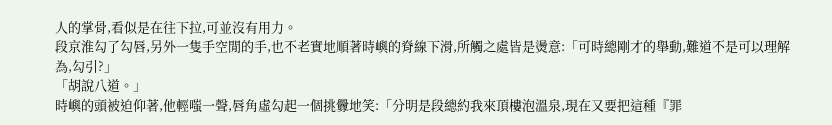人的掌骨,看似是在往下拉,可並沒有用力。
段京淮勾了勾唇,另外一隻手空閒的手,也不老實地順著時嶼的脊線下滑,所觸之處皆是燙意:「可時總剛才的舉動,難道不是可以理解為,勾引?」
「胡說八道。」
時嶼的頭被迫仰著,他輕嗤一聲,唇角虛勾起一個挑釁地笑:「分明是段總約我來頂樓泡溫泉,現在又要把這種『罪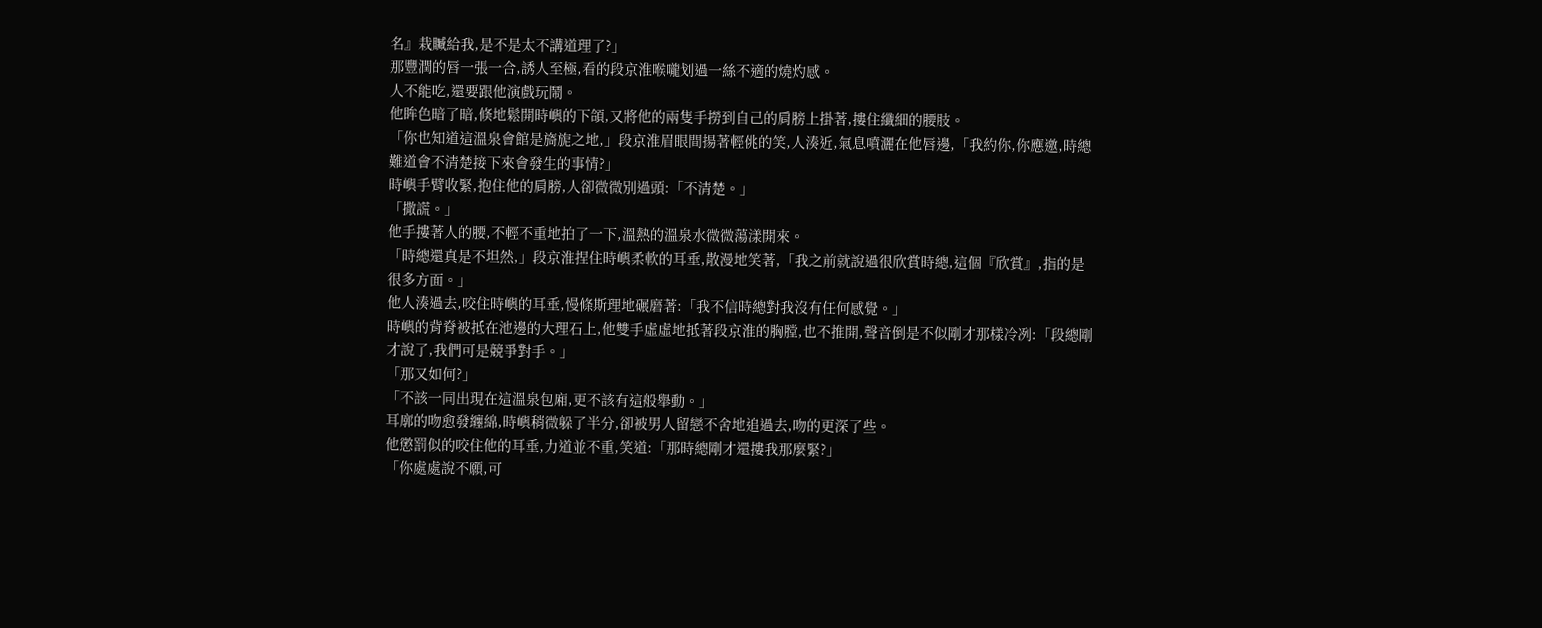名』栽贓給我,是不是太不講道理了?」
那豐潤的唇一張一合,誘人至極,看的段京淮喉嚨划過一絲不適的燒灼感。
人不能吃,還要跟他演戲玩鬧。
他眸色暗了暗,倏地鬆開時嶼的下頜,又將他的兩隻手撈到自己的肩膀上掛著,摟住纖細的腰肢。
「你也知道這溫泉會館是旖旎之地,」段京淮眉眼間揚著輕佻的笑,人湊近,氣息噴灑在他唇邊,「我約你,你應邀,時總難道會不清楚接下來會發生的事情?」
時嶼手臂收緊,抱住他的肩膀,人卻微微別過頭:「不清楚。」
「撒謊。」
他手摟著人的腰,不輕不重地拍了一下,溫熱的溫泉水微微蕩漾開來。
「時總還真是不坦然,」段京淮捏住時嶼柔軟的耳垂,散漫地笑著,「我之前就說過很欣賞時總,這個『欣賞』,指的是很多方面。」
他人湊過去,咬住時嶼的耳垂,慢條斯理地碾磨著:「我不信時總對我沒有任何感覺。」
時嶼的背脊被抵在池邊的大理石上,他雙手虛虛地抵著段京淮的胸膛,也不推開,聲音倒是不似剛才那樣冷冽:「段總剛才說了,我們可是競爭對手。」
「那又如何?」
「不該一同出現在這溫泉包廂,更不該有這般舉動。」
耳廓的吻愈發纏綿,時嶼稍微躲了半分,卻被男人留戀不舍地追過去,吻的更深了些。
他懲罰似的咬住他的耳垂,力道並不重,笑道:「那時總剛才還摟我那麼緊?」
「你處處說不願,可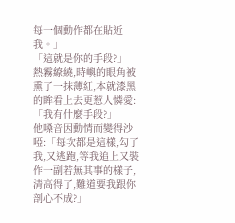每一個動作都在貼近我。」
「這就是你的手段?」
熱霧繚繞,時嶼的眼角被熏了一抹薄紅,本就漆黑的眸看上去更惹人憐愛:「我有什麼手段?」
他嗓音因動情而變得沙啞:「每次都是這樣,勾了我,又逃跑,等我追上又裝作一副若無其事的樣子,清高得了,難道要我跟你剖心不成?」